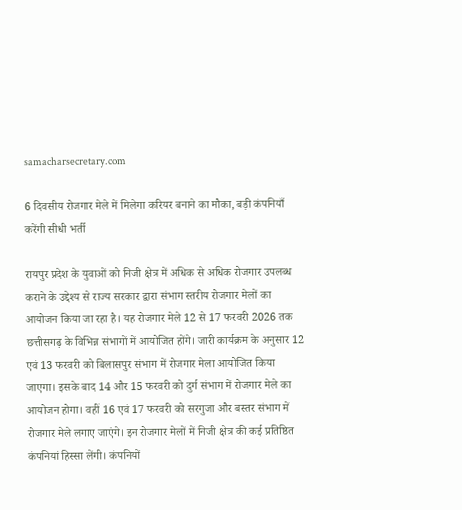samacharsecretary.com

6 दिवसीय रोजगार मेले में मिलेगा करियर बनाने का मौका, बड़ी कंपनियाँ करेंगी सीधी भर्ती

रायपुर प्रदेश के युवाओं को निजी क्षेत्र में अधिक से अधिक रोजगार उपलब्ध कराने के उद्देश्य से राज्य सरकार द्वारा संभाग स्तरीय रोजगार मेलों का आयोजन किया जा रहा है। यह रोजगार मेले 12 से 17 फरवरी 2026 तक छत्तीसगढ़ के विभिन्न संभागों में आयोजित होंगे। जारी कार्यक्रम के अनुसार 12 एवं 13 फरवरी को बिलासपुर संभाग में रोजगार मेला आयोजित किया जाएगा। इसके बाद 14 और 15 फरवरी को दुर्ग संभाग में रोजगार मेले का आयोजन होगा। वहीं 16 एवं 17 फरवरी को सरगुजा और बस्तर संभाग में रोजगार मेले लगाए जाएंगे। इन रोजगार मेलों में निजी क्षेत्र की कई प्रतिष्ठित कंपनियां हिस्सा लेंगी। कंपनियों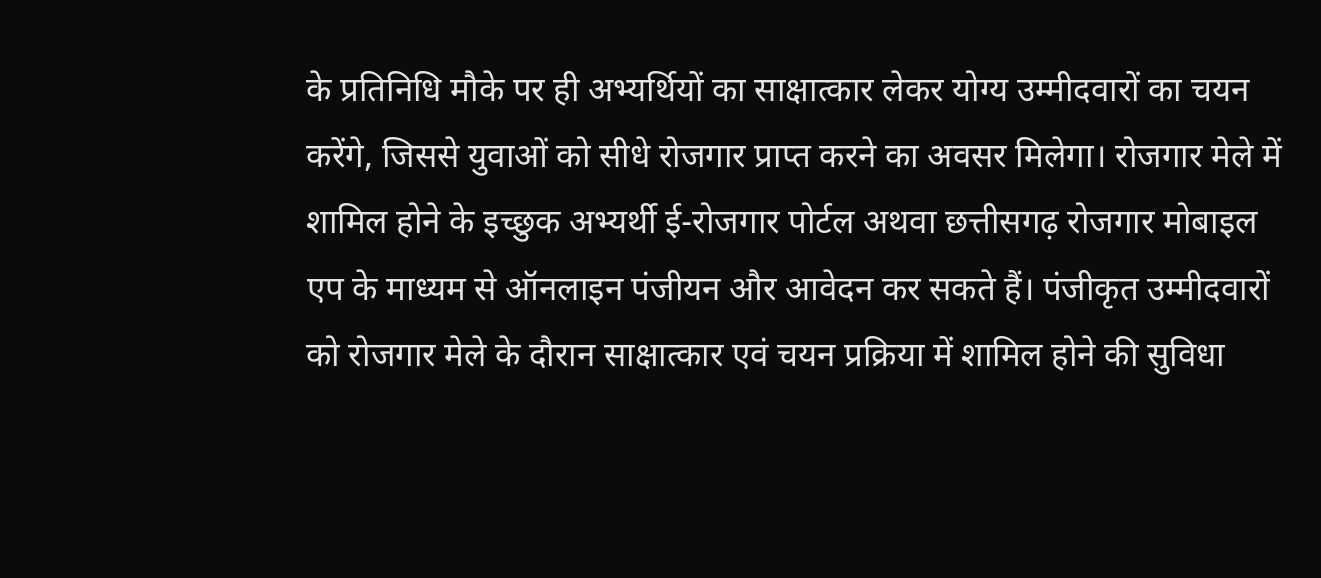के प्रतिनिधि मौके पर ही अभ्यर्थियों का साक्षात्कार लेकर योग्य उम्मीदवारों का चयन करेंगे, जिससे युवाओं को सीधे रोजगार प्राप्त करने का अवसर मिलेगा। रोजगार मेले में शामिल होने के इच्छुक अभ्यर्थी ई-रोजगार पोर्टल अथवा छत्तीसगढ़ रोजगार मोबाइल एप के माध्यम से ऑनलाइन पंजीयन और आवेदन कर सकते हैं। पंजीकृत उम्मीदवारों को रोजगार मेले के दौरान साक्षात्कार एवं चयन प्रक्रिया में शामिल होने की सुविधा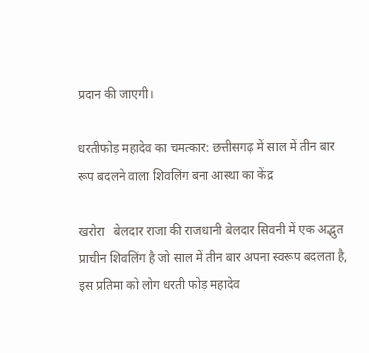प्रदान की जाएगी।

धरतीफोड़ महादेव का चमत्कार: छत्तीसगढ़ में साल में तीन बार रूप बदलने वाला शिवलिंग बना आस्था का केंद्र

खरोरा   बेलदार राजा की राजधानी बेलदार सिवनी में एक अद्भुत प्राचीन शिवलिंग है जो साल में तीन बार अपना स्वरूप बदलता है, इस प्रतिमा को लोग धरती फोड़ महादेव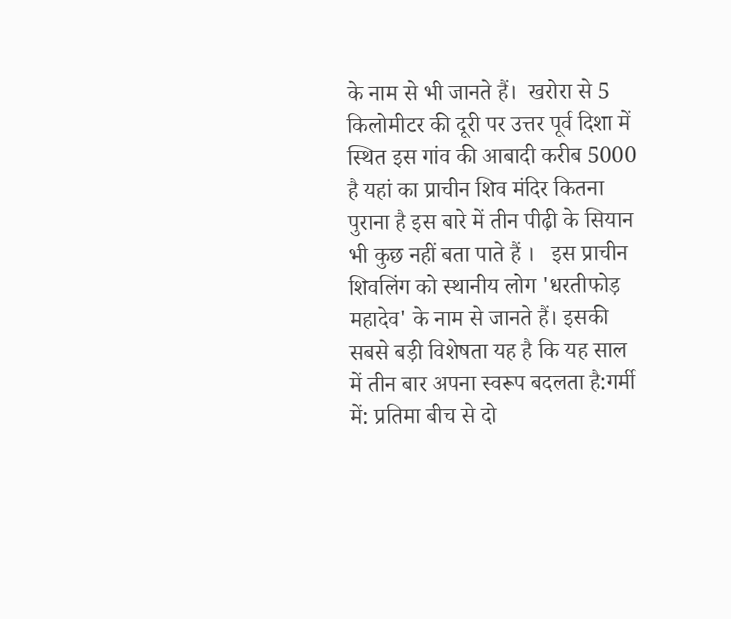के नाम से भी जानते हैं।  खरोरा से 5 किलोमीटर की दूरी पर उत्तर पूर्व दिशा में स्थित इस गांव की आबादी करीब 5000 है यहां का प्राचीन शिव मंदिर कितना पुराना है इस बारे में तीन पीढ़ी के सियान भी कुछ नहीं बता पाते हैं ।   इस प्राचीन शिवलिंग को स्थानीय लोग 'धरतीफोड़ महादेव' के नाम से जानते हैं। इसकी सबसे बड़ी विशेषता यह है कि यह साल में तीन बार अपना स्वरूप बदलता है:गर्मी में: प्रतिमा बीच से दो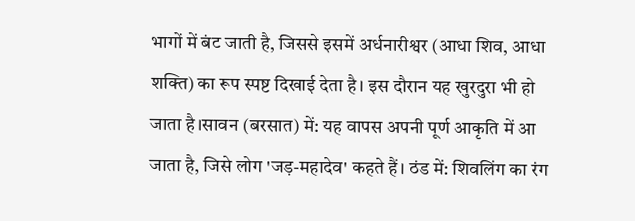भागों में बंट जाती है, जिससे इसमें अर्धनारीश्वर (आधा शिव, आधा शक्ति) का रूप स्पष्ट दिखाई देता है। इस दौरान यह खुरदुरा भी हो जाता है।सावन (बरसात) में: यह वापस अपनी पूर्ण आकृति में आ जाता है, जिसे लोग 'जड़-महादेव' कहते हैं। ठंड में: शिवलिंग का रंग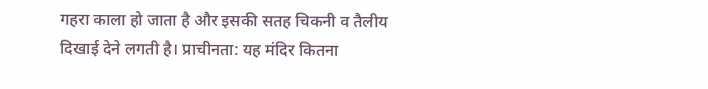गहरा काला हो जाता है और इसकी सतह चिकनी व तैलीय दिखाई देने लगती है। प्राचीनता: यह मंदिर कितना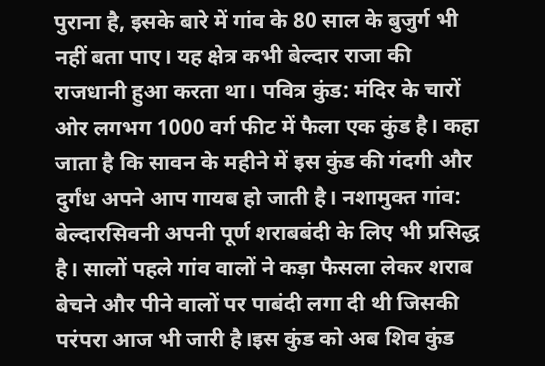पुराना है, इसके बारे में गांव के 80 साल के बुजुर्ग भी नहीं बता पाए। यह क्षेत्र कभी बेल्दार राजा की राजधानी हुआ करता था। पवित्र कुंड: मंदिर के चारों ओर लगभग 1000 वर्ग फीट में फैला एक कुंड है। कहा जाता है कि सावन के महीने में इस कुंड की गंदगी और दुर्गंध अपने आप गायब हो जाती है। नशामुक्त गांव: बेल्दारसिवनी अपनी पूर्ण शराबबंदी के लिए भी प्रसिद्ध है। सालों पहले गांव वालों ने कड़ा फैसला लेकर शराब बेचने और पीने वालों पर पाबंदी लगा दी थी जिसकी परंपरा आज भी जारी है।इस कुंड को अब शिव कुंड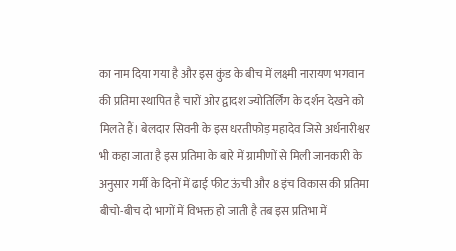का नाम दिया गया है और इस कुंड के बीच में लक्ष्मी नारायण भगवान की प्रतिमा स्थापित है चारों ओर द्वादश ज्योतिर्लिंग के दर्शन देखने को मिलते हैं। बेलदार सिवनी के इस धरतीफोड़ महादेव जिसे अर्धनारीश्वर भी कहा जाता है इस प्रतिमा के बारे में ग्रामीणों से मिली जानकारी के अनुसार गर्मी के दिनों में ढाई फीट ऊंची और 8 इंच विकास की प्रतिमा बीचो-बीच दो भागों में विभक्त हो जाती है तब इस प्रतिभा में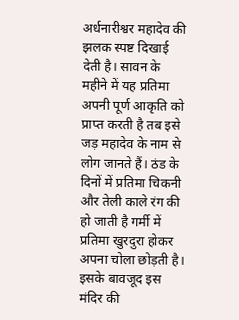अर्धनारीश्वर महादेव की झलक स्पष्ट दिखाई देती है। सावन के महीने में यह प्रतिमा अपनी पूर्ण आकृति को प्राप्त करती है तब इसे जड़ महादेव के नाम से लोग जानते हैं। ठंड के दिनों में प्रतिमा चिकनी और तेली काले रंग की हो जाती है गर्मी में प्रतिमा खुरदुरा होकर अपना चोला छोड़ती है। इसके बावजूद इस मंदिर की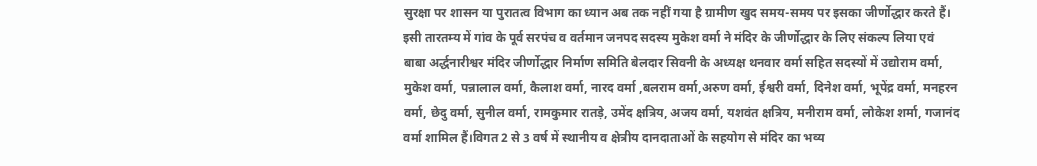सुरक्षा पर शासन या पुरातत्व विभाग का ध्यान अब तक नहीं गया है ग्रामीण खुद समय-समय पर इसका जीर्णोद्धार करते हैं। इसी तारतम्य में गांव के पूर्व सरपंच व वर्तमान जनपद सदस्य मुकेश वर्मा ने मंदिर के जीर्णोद्धार के लिए संकल्प लिया एवं  बाबा अर्द्धनारीश्वर मंदिर जीर्णोद्धार निर्माण समिति बेलदार सिवनी के अध्यक्ष थनवार वर्मा सहित सदस्यों में उद्योराम वर्मा, मुकेश वर्मा, पन्नालाल वर्मा, कैलाश वर्मा, नारद वर्मा ,बलराम वर्मा,अरुण वर्मा, ईश्वरी वर्मा, दिनेश वर्मा, भूपेंद्र वर्मा, मनहरन वर्मा, छेदु वर्मा, सुनील वर्मा, रामकुमार रातड़े, उमेंद क्षत्रिय, अजय वर्मा, यशवंत क्षत्रिय, मनीराम वर्मा, लोकेश शर्मा, गजानंद वर्मा शामिल हैं।विगत 2 से 3 वर्ष में स्थानीय व क्षेत्रीय दानदाताओं के सहयोग से मंदिर का भव्य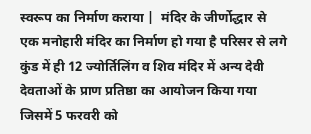स्वरूप का निर्माण कराया |  मंदिर के जीर्णोद्धार से एक मनोहारी मंदिर का निर्माण हो गया है परिसर से लगे कुंड में ही 12 ज्योर्तिलिंग व शिव मंदिर में अन्य देवी देवताओं के प्राण प्रतिष्ठा का आयोजन किया गया जिसमें 5 फरवरी को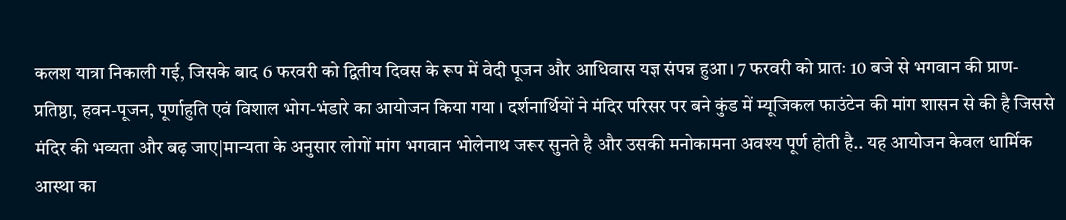कलश यात्रा निकाली गई, जिसके बाद 6 फरवरी को द्वितीय दिवस के रूप में वेदी पूजन और आधिवास यज्ञ संपन्न हुआ। 7 फरवरी को प्रातः 10 बजे से भगवान की प्राण-प्रतिष्ठा, हवन-पूजन, पूर्णाहुति एवं विशाल भोग-भंडारे का आयोजन किया गया । दर्शनार्थियों ने मंदिर परिसर पर बने कुंड में म्यूजिकल फाउंटेन की मांग शासन से की है जिससे मंदिर की भव्यता और बढ़ जाए|मान्यता के अनुसार लोगों मांग भगवान भोलेनाथ जरूर सुनते है और उसकी मनोकामना अवश्य पूर्ण होती है.. यह आयोजन केवल धार्मिक आस्था का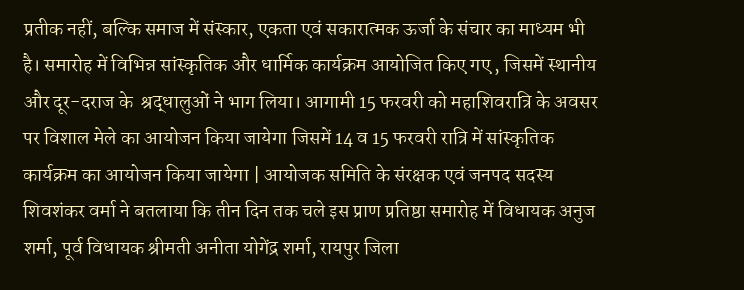प्रतीक नहीं, बल्कि समाज में संस्कार, एकता एवं सकारात्मक ऊर्जा के संचार का माध्यम भी है। समारोह में विभिन्न सांस्कृतिक और धार्मिक कार्यक्रम आयोजित किए गए , जिसमें स्थानीय और दूर-दराज के  श्रद्धालुओं ने भाग लिया। आगामी 15 फरवरी को महाशिवरात्रि के अवसर पर विशाल मेले का आयोजन किया जायेगा जिसमें 14 व 15 फरवरी रात्रि में सांस्कृतिक कार्यक्रम का आयोजन किया जायेगा | आयोजक समिति के संरक्षक एवं जनपद सदस्य शिवशंकर वर्मा ने बतलाया कि तीन दिन तक चले इस प्राण प्रतिष्ठा समारोह में विधायक अनुज शर्मा, पूर्व विधायक श्रीमती अनीता योगेंद्र शर्मा, रायपुर जिला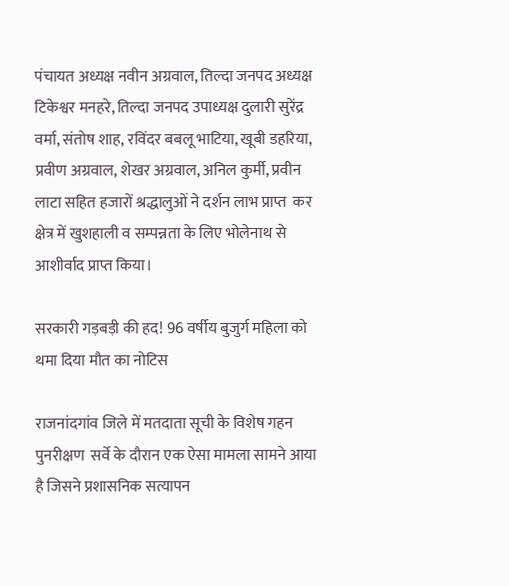पंचायत अध्यक्ष नवीन अग्रवाल, तिल्दा जनपद अध्यक्ष टिकेश्वर मनहरे, तिल्दा जनपद उपाध्यक्ष दुलारी सुरेंद्र वर्मा, संतोष शाह, रविंदर बबलू भाटिया, खूबी डहरिया, प्रवीण अग्रवाल, शेखर अग्रवाल, अनिल कुर्मी, प्रवीन लाटा सहित हजारों श्रद्धालुओं ने दर्शन लाभ प्राप्त  कर क्षेत्र में खुशहाली व सम्पन्नता के लिए भोलेनाथ से आशीर्वाद प्राप्त किया।

सरकारी गड़बड़ी की हद! 96 वर्षीय बुजुर्ग महिला को थमा दिया मौत का नोटिस

राजनांदगांव जिले में मतदाता सूची के विशेष गहन पुनरीक्षण  सर्वे के दौरान एक ऐसा मामला सामने आया है जिसने प्रशासनिक सत्यापन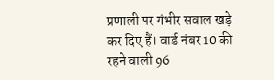प्रणाली पर गंभीर सवाल खड़े कर दिए हैं। वार्ड नंबर 10 की रहने वाली 96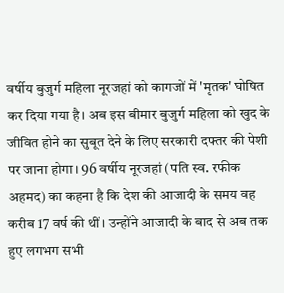वर्षीय बुजुर्ग महिला नूरजहां को कागजों में 'मृतक' घोषित कर दिया गया है। अब इस बीमार बुजुर्ग महिला को खुद के जीवित होने का सुबूत देने के लिए सरकारी दफ्तर की पेशी पर जाना होगा। 96 वर्षीय नूरजहां (पति स्व. रफीक अहमद) का कहना है कि देश की आजादी के समय वह करीब 17 वर्ष की थीं। उन्होंने आजादी के बाद से अब तक हुए लगभग सभी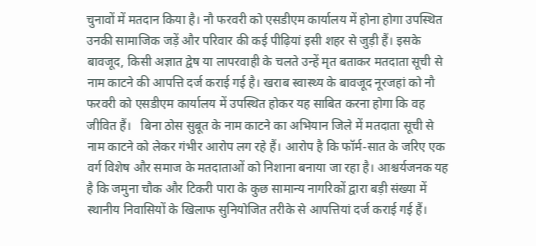चुनावों में मतदान किया है। नौ फरवरी को एसडीएम कार्यालय में होना होगा उपस्थित उनकी सामाजिक जड़ें और परिवार की कई पीढ़ियां इसी शहर से जुड़ी हैं। इसके बावजूद, किसी अज्ञात द्वेष या लापरवाही के चलते उन्हें मृत बताकर मतदाता सूची से नाम काटने की आपत्ति दर्ज कराई गई है। खराब स्वास्थ्य के बावजूद नूरजहां को नौ फरवरी को एसडीएम कार्यालय में उपस्थित होकर यह साबित करना होगा कि वह जीवित हैं।   बिना ठोस सुबूत के नाम काटने का अभियान जिले में मतदाता सूची से नाम काटने को लेकर गंभीर आरोप लग रहे हैं। आरोप है कि फॉर्म-सात के जरिए एक वर्ग विशेष और समाज के मतदाताओं को निशाना बनाया जा रहा है। आश्चर्यजनक यह है कि जमुना चौक और टिकरी पारा के कुछ सामान्य नागरिकों द्वारा बड़ी संख्या में स्थानीय निवासियों के खिलाफ सुनियोजित तरीके से आपत्तियां दर्ज कराई गई हैं।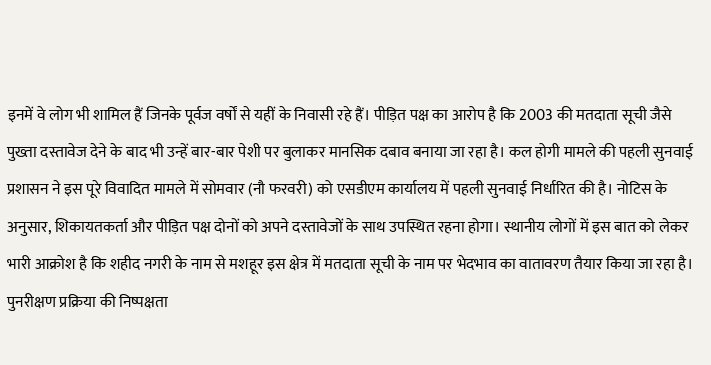इनमें वे लोग भी शामिल हैं जिनके पूर्वज वर्षों से यहीं के निवासी रहे हैं। पीड़ित पक्ष का आरोप है कि 2003 की मतदाता सूची जैसे पुख्ता दस्तावेज देने के बाद भी उन्हें बार-बार पेशी पर बुलाकर मानसिक दबाव बनाया जा रहा है। कल होगी मामले की पहली सुनवाई प्रशासन ने इस पूरे विवादित मामले में सोमवार (नौ फरवरी) को एसडीएम कार्यालय में पहली सुनवाई निर्धारित की है। नोटिस के अनुसार, शिकायतकर्ता और पीड़ित पक्ष दोनों को अपने दस्तावेजों के साथ उपस्थित रहना होगा। स्थानीय लोगों में इस बात को लेकर भारी आक्रोश है कि शहीद नगरी के नाम से मशहूर इस क्षेत्र में मतदाता सूची के नाम पर भेदभाव का वातावरण तैयार किया जा रहा है। पुनरीक्षण प्रक्रिया की निष्पक्षता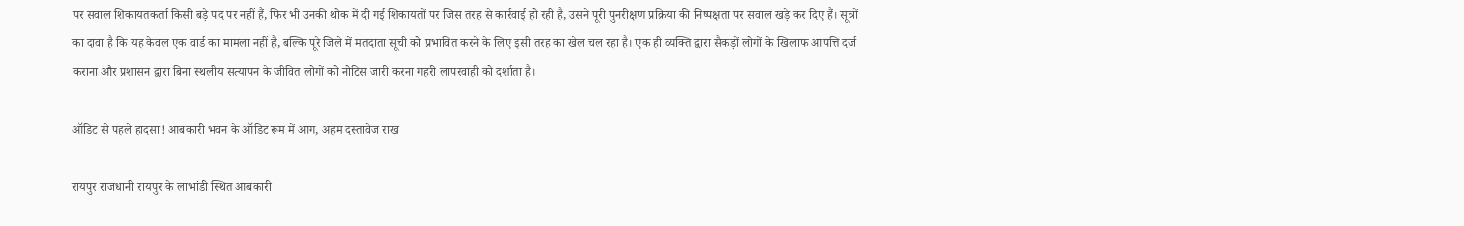पर सवाल शिकायतकर्ता किसी बड़े पद पर नहीं हैं, फिर भी उनकी थोक में दी गई शिकायतों पर जिस तरह से कार्रवाई हो रही है, उसने पूरी पुनरीक्षण प्रक्रिया की निष्पक्षता पर सवाल खड़े कर दिए हैं। सूत्रों का दावा है कि यह केवल एक वार्ड का मामला नहीं है, बल्कि पूरे जिले में मतदाता सूची को प्रभावित करने के लिए इसी तरह का खेल चल रहा है। एक ही व्यक्ति द्वारा सैकड़ों लोगों के खिलाफ आपत्ति दर्ज कराना और प्रशासन द्वारा बिना स्थलीय सत्यापन के जीवित लोगों को नोटिस जारी करना गहरी लापरवाही को दर्शाता है।

ऑडिट से पहले हादसा! आबकारी भवन के ऑडिट रूम में आग, अहम दस्तावेज राख

रायपुर राजधानी रायपुर के लाभांडी स्थित आबकारी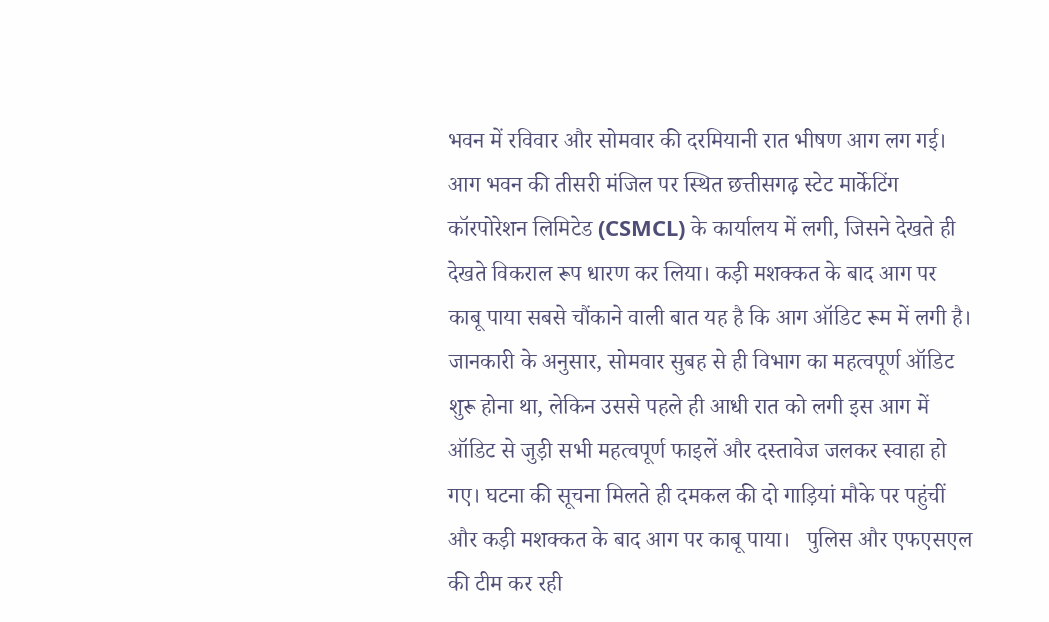भवन में रविवार और सोमवार की दरमियानी रात भीषण आग लग गई। आग भवन की तीसरी मंजिल पर स्थित छत्तीसगढ़ स्टेट मार्केटिंग कॉरपोरेशन लिमिटेड (CSMCL) के कार्यालय में लगी, जिसने देखते ही देखते विकराल रूप धारण कर लिया। कड़ी मशक्कत के बाद आग पर काबू पाया सबसे चौंकाने वाली बात यह है कि आग ऑडिट रूम में लगी है। जानकारी के अनुसार, सोमवार सुबह से ही विभाग का महत्वपूर्ण ऑडिट शुरू होना था, लेकिन उससे पहले ही आधी रात को लगी इस आग में ऑडिट से जुड़ी सभी महत्वपूर्ण फाइलें और दस्तावेज जलकर स्वाहा हो गए। घटना की सूचना मिलते ही दमकल की दो गाड़ियां मौके पर पहुंचीं और कड़ी मशक्कत के बाद आग पर काबू पाया।   पुलिस और एफएसएल की टीम कर रही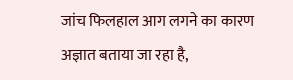जांच फिलहाल आग लगने का कारण अज्ञात बताया जा रहा है,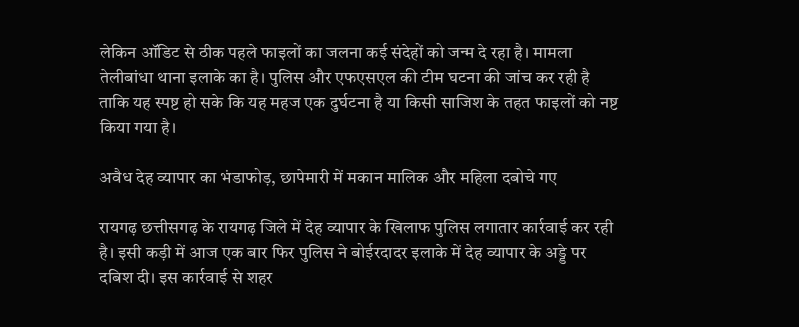लेकिन ऑडिट से ठीक पहले फाइलों का जलना कई संदेहों को जन्म दे रहा है। मामला तेलीबांधा थाना इलाके का है। पुलिस और एफएसएल की टीम घटना की जांच कर रही है ताकि यह स्पष्ट हो सके कि यह महज एक दुर्घटना है या किसी साजिश के तहत फाइलों को नष्ट किया गया है।

अवैध देह व्यापार का भंडाफोड़, छापेमारी में मकान मालिक और महिला दबोचे गए

रायगढ़ छत्तीसगढ़ के रायगढ़ जिले में देह व्यापार के खिलाफ पुलिस लगातार कार्रवाई कर रही है। इसी कड़ी में आज एक बार फिर पुलिस ने बोईरदादर इलाके में देह व्यापार के अड्डे पर दबिश दी। इस कार्रवाई से शहर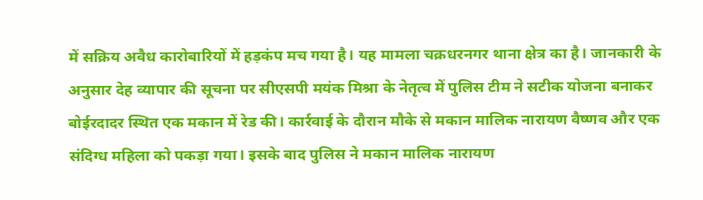में सक्रिय अवैध कारोबारियों में हड़कंप मच गया है। यह मामला चक्रधरनगर थाना क्षेत्र का है। जानकारी के अनुसार देह व्यापार की सूचना पर सीएसपी मयंक मिश्रा के नेतृत्व में पुलिस टीम ने सटीक योजना बनाकर बोईरदादर स्थित एक मकान में रेड की। कार्रवाई के दौरान मौके से मकान मालिक नारायण वैष्णव और एक संदिग्ध महिला को पकड़ा गया। इसके बाद पुलिस ने मकान मालिक नारायण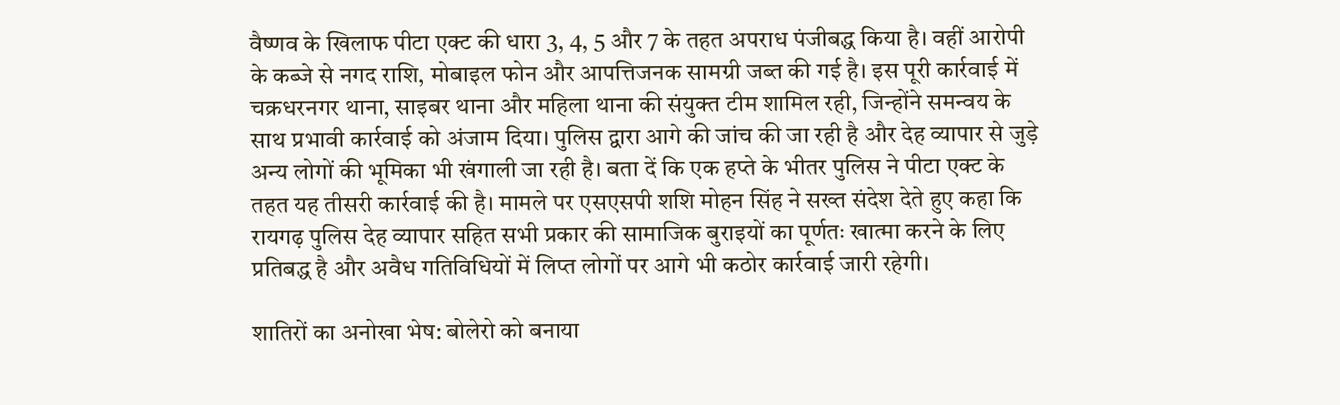वैष्णव के खिलाफ पीटा एक्ट की धारा 3, 4, 5 और 7 के तहत अपराध पंजीबद्ध किया है। वहीं आरोपी के कब्जे से नगद राशि, मोबाइल फोन और आपत्तिजनक सामग्री जब्त की गई है। इस पूरी कार्रवाई में चक्रधरनगर थाना, साइबर थाना और महिला थाना की संयुक्त टीम शामिल रही, जिन्होंने समन्वय के साथ प्रभावी कार्रवाई को अंजाम दिया। पुलिस द्वारा आगे की जांच की जा रही है और देह व्यापार से जुड़े अन्य लोगों की भूमिका भी खंगाली जा रही है। बता दें कि एक हप्ते के भीतर पुलिस ने पीटा एक्ट के तहत यह तीसरी कार्रवाई की है। मामले पर एसएसपी शशि मोहन सिंह ने सख्त संदेश देते हुए कहा कि रायगढ़ पुलिस देह व्यापार सहित सभी प्रकार की सामाजिक बुराइयों का पूर्णतः खात्मा करने के लिए प्रतिबद्ध है और अवैध गतिविधियों में लिप्त लोगों पर आगे भी कठोर कार्रवाई जारी रहेगी।

शातिरों का अनोखा भेष: बोलेरो को बनाया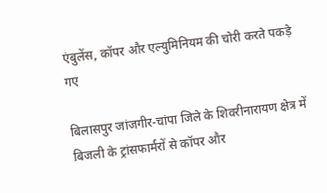एंबुलेंस, कॉपर और एल्युमिनियम की चोरी करते पकड़े गए

बिलासपुर जांजगीर-चांपा जिले के शिवरीनारायण क्षेत्र में बिजली के ट्रांसफार्मरों से कॉपर और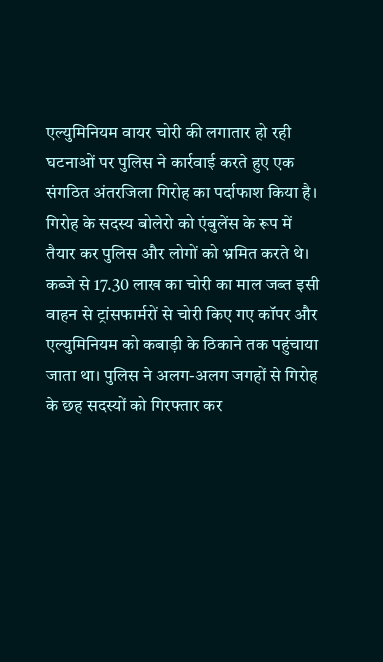एल्युमिनियम वायर चोरी की लगातार हो रही घटनाओं पर पुलिस ने कार्रवाई करते हुए एक संगठित अंतरजिला गिरोह का पर्दाफाश किया है। गिरोह के सदस्य बोलेरो को एंबुलेंस के रूप में तैयार कर पुलिस और लोगों को भ्रमित करते थे। कब्जे से 17.30 लाख का चोरी का माल जब्त इसी वाहन से ट्रांसफार्मरों से चोरी किए गए कॉपर और एल्युमिनियम को कबाड़ी के ठिकाने तक पहुंचाया जाता था। पुलिस ने अलग-अलग जगहों से गिरोह के छह सदस्यों को गिरफ्तार कर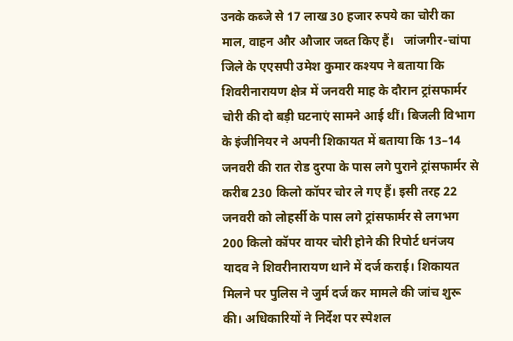उनके कब्जे से 17 लाख 30 हजार रुपये का चोरी का माल, वाहन और औजार जब्त किए हैं।   जांजगीर-चांपा जिले के एएसपी उमेश कुमार कश्यप ने बताया कि शिवरीनारायण क्षेत्र में जनवरी माह के दौरान ट्रांसफार्मर चोरी की दो बड़ी घटनाएं सामने आई थीं। बिजली विभाग के इंजीनियर ने अपनी शिकायत में बताया कि 13–14 जनवरी की रात रोड दुरपा के पास लगे पुराने ट्रांसफार्मर से करीब 230 किलो कॉपर चोर ले गए हैं। इसी तरह 22 जनवरी को लोहर्सी के पास लगे ट्रांसफार्मर से लगभग 200 किलो कॉपर वायर चोरी होने की रिपोर्ट धनंजय यादव ने शिवरीनारायण थाने में दर्ज कराई। शिकायत मिलने पर पुलिस ने जुर्म दर्ज कर मामले की जांच शुरू की। अधिकारियों ने निर्देश पर स्पेशल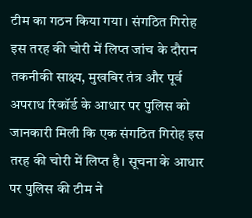टीम का गठन किया गया। संगठित गिरोह इस तरह की चोरी में लिप्त जांच के दौरान तकनीकी साक्ष्य, मुखबिर तंत्र और पूर्व अपराध रिकॉर्ड के आधार पर पुलिस को जानकारी मिली कि एक संगठित गिरोह इस तरह की चोरी में लिप्त है। सूचना के आधार पर पुलिस की टीम ने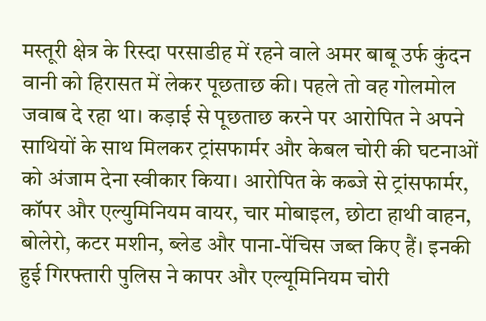मस्तूरी क्षेत्र के रिस्दा परसाडीह में रहने वाले अमर बाबू उर्फ कुंदन वानी को हिरासत में लेकर पूछताछ की। पहले तो वह गोलमोल जवाब दे रहा था। कड़ाई से पूछताछ करने पर आरोपित ने अपने साथियों के साथ मिलकर ट्रांसफार्मर और केबल चोरी की घटनाओं को अंजाम देना स्वीकार किया। आरोपित के कब्जे से ट्रांसफार्मर, कॉपर और एल्युमिनियम वायर, चार मोबाइल, छोटा हाथी वाहन, बोलेरो, कटर मशीन, ब्लेड और पाना-पेंचिस जब्त किए हैं। इनकी हुई गिरफ्तारी पुलिस ने कापर और एल्यूमिनियम चोरी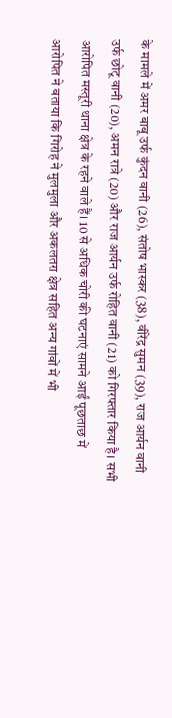के मामले में अमर बाबू उर्फ कुंदन वानी (26), संतोष भास्कर (38), वीरेंद्र सुमन (39), राज आर्यन वानी उर्फ छोटू वानी (20), अमन रात्रे (20) और राज आर्यन उर्फ रोहित वानी (21) को गिरफ्तार किया है। सभी आरोपित मस्तूरी थाना क्षेत्र के रहने वाले हैं। 10 से अधिक चोरी की घटनाएं सामने आईं पूछताछ में आरोपित ने बताया कि गिरोह ने मुलमुला और अकलतरा क्षेत्र सहित अन्य गांवों में भी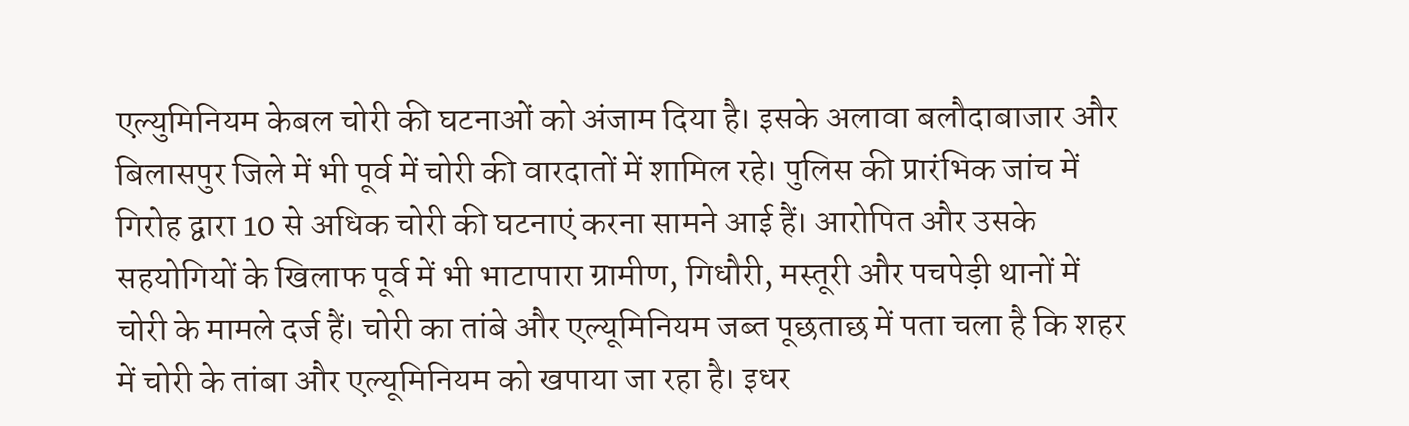एल्युमिनियम केबल चोरी की घटनाओं को अंजाम दिया है। इसके अलावा बलौदाबाजार और बिलासपुर जिले में भी पूर्व में चोरी की वारदातों में शामिल रहे। पुलिस की प्रारंभिक जांच में गिरोह द्वारा 10 से अधिक चोरी की घटनाएं करना सामने आई हैं। आरोपित और उसके सहयोगियों के खिलाफ पूर्व में भी भाटापारा ग्रामीण, गिधौरी, मस्तूरी और पचपेड़ी थानों में चोरी के मामले दर्ज हैं। चोरी का तांबे और एल्यूमिनियम जब्त पूछताछ में पता चला है कि शहर में चोरी के तांबा और एल्यूमिनियम को खपाया जा रहा है। इधर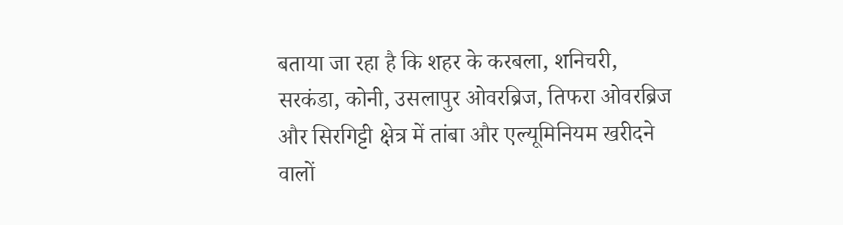बताया जा रहा है कि शहर के करबला, शनिचरी, सरकंडा, कोनी, उसलापुर ओवरब्रिज, तिफरा ओवरब्रिज और सिरगिट्टी क्षेत्र में तांबा और एल्यूमिनियम खरीदने वालों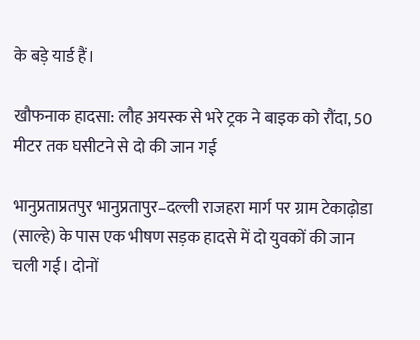के बड़े यार्ड हैं।

खौफनाक हादसा: लौह अयस्क से भरे ट्रक ने बाइक को रौंदा, 50 मीटर तक घसीटने से दो की जान गई

भानुप्रताप्रतपुर भानुप्रतापुर–दल्ली राजहरा मार्ग पर ग्राम टेकाढ़ोडा (साल्हे) के पास एक भीषण सड़क हादसे में दो युवकों की जान चली गई। दोनों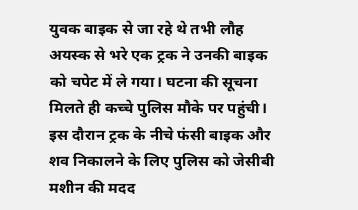युवक बाइक से जा रहे थे तभी लौह अयस्क से भरे एक ट्रक ने उनकी बाइक को चपेट में ले गया। घटना की सूचना मिलते ही कच्चे पुलिस मौके पर पहुंची। इस दौरान ट्रक के नीचे फंसी बाइक और शव निकालने के लिए पुलिस को जेसीबी मशीन की मदद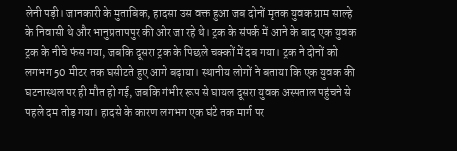लेनी पड़ी। जानकारी के मुताबिक, हादसा उस वक्त हुआ जब दोनों मृतक युवक ग्राम साल्हे के निवासी थे और भानुप्रतापपुर की ओर जा रहे थे। ट्रक के संपर्क में आने के बाद एक युवक ट्रक के नीचे फंस गया, जबकि दूसरा ट्रक के पिछले चक्कों में दब गया। ट्रक ने दोनों को लगभग 50 मीटर तक घसीटते हुए आगे बढ़ाया। स्थानीय लोगों ने बताया कि एक युवक की घटनास्थल पर ही मौत हो गई, जबकि गंभीर रूप से घायल दूसरा युवक अस्पताल पहुंचने से पहले दम तोड़ गया। हादसे के कारण लगभग एक घंटे तक मार्ग पर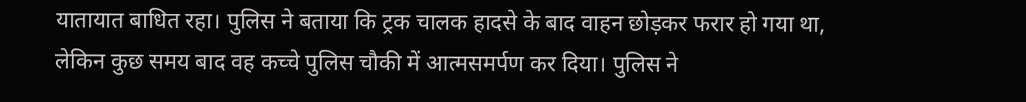यातायात बाधित रहा। पुलिस ने बताया कि ट्रक चालक हादसे के बाद वाहन छोड़कर फरार हो गया था, लेकिन कुछ समय बाद वह कच्चे पुलिस चौकी में आत्मसमर्पण कर दिया। पुलिस ने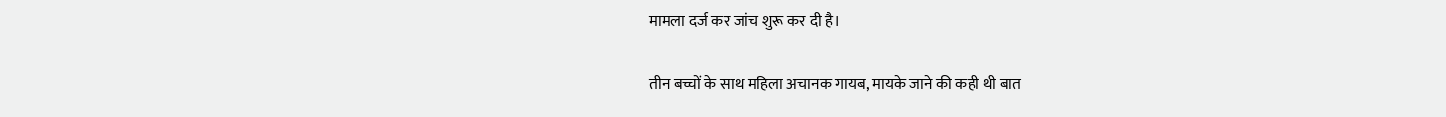मामला दर्ज कर जांच शुरू कर दी है।

तीन बच्चों के साथ महिला अचानक गायब, मायके जाने की कही थी बात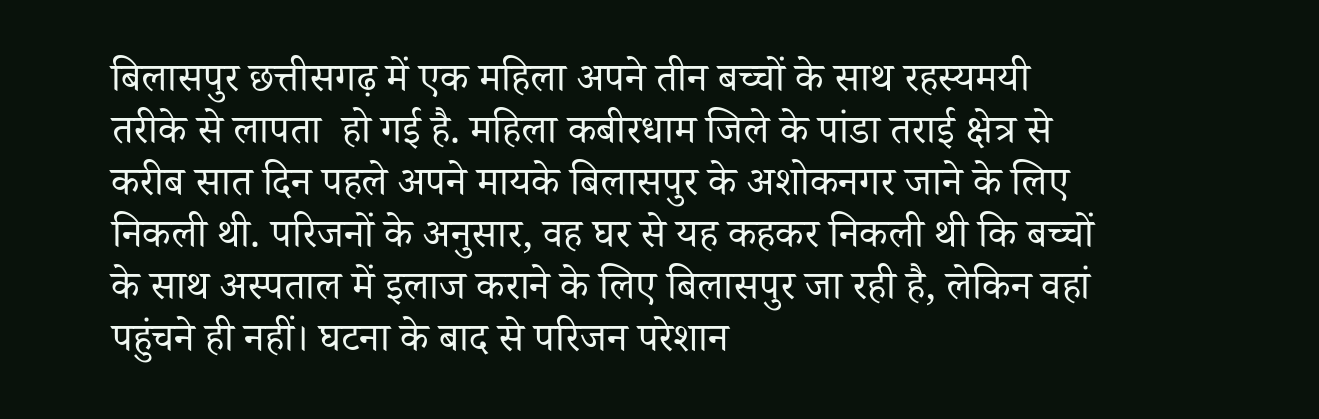बिलासपुर छत्तीसगढ़ में एक महिला अपने तीन बच्चों के साथ रहस्यमयी तरीके से लापता  हो गई है. महिला कबीरधाम जिले के पांडा तराई क्षेत्र से करीब सात दिन पहले अपने मायके बिलासपुर के अशोकनगर जाने के लिए निकली थी. परिजनों के अनुसार, वह घर से यह कहकर निकली थी कि बच्चों के साथ अस्पताल में इलाज कराने के लिए बिलासपुर जा रही है, लेकिन वहां पहुंचने ही नहीं। घटना के बाद से परिजन परेशान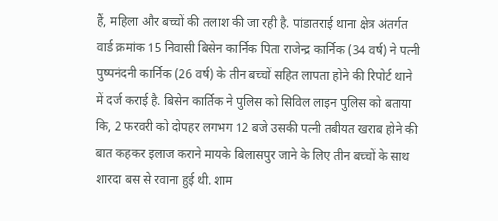हैं, महिला और बच्चों की तलाश की जा रही है. पांडातराई थाना क्षेत्र अंतर्गत वार्ड क्रमांक 15 निवासी बिसेन कार्निक पिता राजेन्द्र कार्निक (34 वर्ष) ने पत्नी पुष्पनंदनी कार्निक (26 वर्ष) के तीन बच्चों सहित लापता होने की रिपोर्ट थाने में दर्ज कराई है. बिसेन कार्तिक ने पुलिस को सिविल लाइन पुलिस को बताया कि, 2 फरवरी को दोपहर लगभग 12 बजे उसकी पत्नी तबीयत खराब होने की बात कहकर इलाज कराने मायके बिलासपुर जाने के लिए तीन बच्चों के साथ शारदा बस से रवाना हुई थी. शाम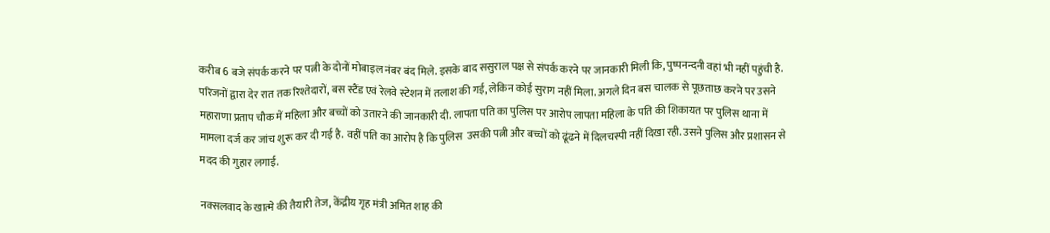करीब 6 बजे संपर्क करने पर पत्नी के दोनों मोबाइल नंबर बंद मिले. इसके बाद ससुराल पक्ष से संपर्क करने पर जानकारी मिली कि, पुष्पनन्दनी वहां भी नहीं पहुंची है. परिजनों द्वारा देर रात तक रिश्तेदारों, बस स्टैंड एवं रेलवे स्टेशन में तलाश की गई, लेकिन कोई सुराग नहीं मिला. अगले दिन बस चालक से पूछताछ करने पर उसने महाराणा प्रताप चौक में महिला और बच्चों को उतारने की जानकारी दी. लापता पति का पुलिस पर आरोप लापता महिला के पति की शिकायत पर पुलिस थाना में मामला दर्ज कर जांच शुरू कर दी गई है. वहीं पति का आरोप है कि पुलिस  उसकी पत्नी और बच्चों को ढूंढने में दिलचस्पी नहीं दिखा रही. उसने पुलिस और प्रशासन से मदद की गुहार लगाई.

नक्सलवाद के खात्मे की तैयारी तेज, केंद्रीय गृह मंत्री अमित शाह की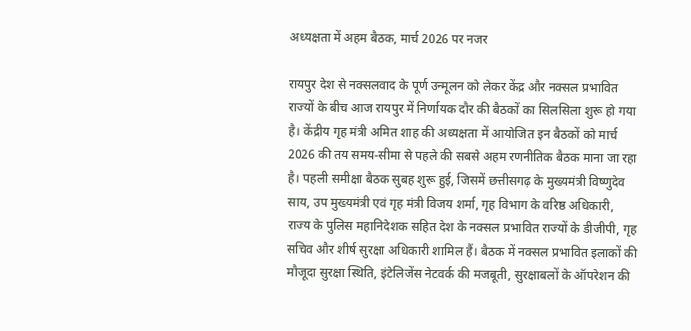अध्यक्षता में अहम बैठक, मार्च 2026 पर नजर

रायपुर देश से नक्सलवाद के पूर्ण उन्मूलन को लेकर केंद्र और नक्सल प्रभावित राज्यों के बीच आज रायपुर में निर्णायक दौर की बैठकों का सिलसिला शुरू हो गया है। केंद्रीय गृह मंत्री अमित शाह की अध्यक्षता में आयोजित इन बैठकों को मार्च 2026 की तय समय-सीमा से पहले की सबसे अहम रणनीतिक बैठक माना जा रहा है। पहली समीक्षा बैठक सुबह शुरू हुई, जिसमें छत्तीसगढ़ के मुख्यमंत्री विष्णुदेव साय, उप मुख्यमंत्री एवं गृह मंत्री विजय शर्मा, गृह विभाग के वरिष्ठ अधिकारी, राज्य के पुलिस महानिदेशक सहित देश के नक्सल प्रभावित राज्यों के डीजीपी, गृह सचिव और शीर्ष सुरक्षा अधिकारी शामिल हैं। बैठक में नक्सल प्रभावित इलाकों की मौजूदा सुरक्षा स्थिति, इंटेलिजेंस नेटवर्क की मजबूती, सुरक्षाबलों के ऑपरेशन की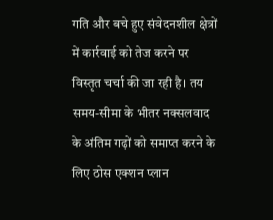गति और बचे हुए संवेदनशील क्षेत्रों में कार्रवाई को तेज करने पर विस्तृत चर्चा की जा रही है। तय समय-सीमा के भीतर नक्सलवाद के अंतिम गढ़ों को समाप्त करने के लिए ठोस एक्शन प्लान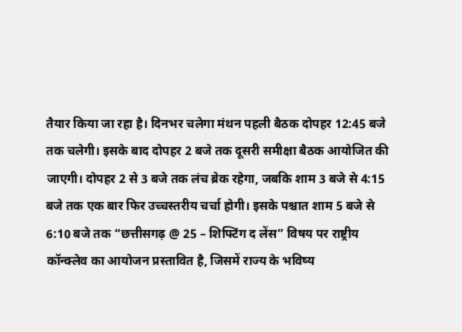तैयार किया जा रहा है। दिनभर चलेगा मंथन पहली बैठक दोपहर 12:45 बजे तक चलेगी। इसके बाद दोपहर 2 बजे तक दूसरी समीक्षा बैठक आयोजित की जाएगी। दोपहर 2 से 3 बजे तक लंच ब्रेक रहेगा, जबकि शाम 3 बजे से 4:15 बजे तक एक बार फिर उच्चस्तरीय चर्चा होगी। इसके पश्चात शाम 5 बजे से 6:10 बजे तक “छत्तीसगढ़ @ 25 – शिफ्टिंग द लेंस” विषय पर राष्ट्रीय कॉन्क्लेव का आयोजन प्रस्तावित है, जिसमें राज्य के भविष्य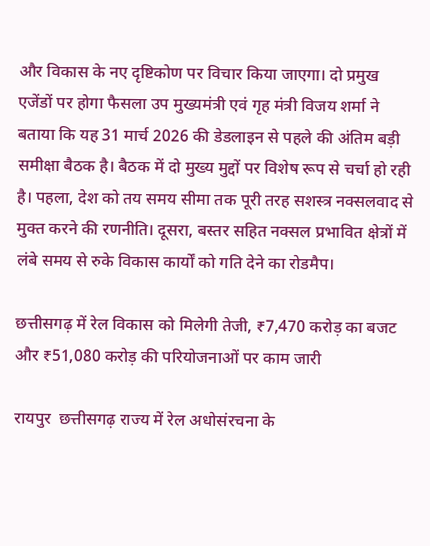और विकास के नए दृष्टिकोण पर विचार किया जाएगा। दो प्रमुख एजेंडों पर होगा फैसला उप मुख्यमंत्री एवं गृह मंत्री विजय शर्मा ने बताया कि यह 31 मार्च 2026 की डेडलाइन से पहले की अंतिम बड़ी समीक्षा बैठक है। बैठक में दो मुख्य मुद्दों पर विशेष रूप से चर्चा हो रही है। पहला, देश को तय समय सीमा तक पूरी तरह सशस्त्र नक्सलवाद से मुक्त करने की रणनीति। दूसरा, बस्तर सहित नक्सल प्रभावित क्षेत्रों में लंबे समय से रुके विकास कार्यों को गति देने का रोडमैप।

छत्तीसगढ़ में रेल विकास को मिलेगी तेजी, ₹7,470 करोड़ का बजट और ₹51,080 करोड़ की परियोजनाओं पर काम जारी

रायपुर  छत्तीसगढ़ राज्य में रेल अधोसंरचना के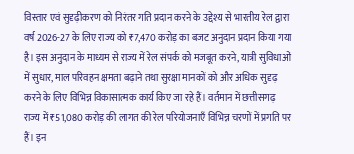विस्तार एवं सुदृढ़ीकरण को निरंतर गति प्रदान करने के उद्देश्य से भारतीय रेल द्वारा वर्ष 2026-27 के लिए राज्य को ₹7,470 करोड़ का बजट अनुदान प्रदान किया गया है। इस अनुदान के माध्यम से राज्य में रेल संपर्क को मजबूत करने, यात्री सुविधाओं में सुधार, माल परिवहन क्षमता बढ़ाने तथा सुरक्षा मानकों को और अधिक सुदृढ़ करने के लिए विभिन्न विकासात्मक कार्य किए जा रहे हैं। वर्तमान में छत्तीसगढ़ राज्य में ₹51,080 करोड़ की लागत की रेल परियोजनाएँ विभिन्न चरणों में प्रगति पर हैं। इन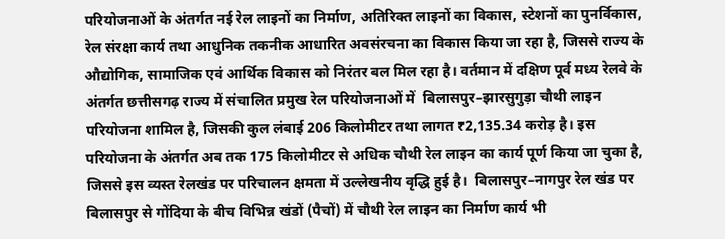परियोजनाओं के अंतर्गत नई रेल लाइनों का निर्माण, अतिरिक्त लाइनों का विकास, स्टेशनों का पुनर्विकास, रेल संरक्षा कार्य तथा आधुनिक तकनीक आधारित अवसंरचना का विकास किया जा रहा है, जिससे राज्य के औद्योगिक, सामाजिक एवं आर्थिक विकास को निरंतर बल मिल रहा है। वर्तमान में दक्षिण पूर्व मध्य रेलवे के अंतर्गत छत्तीसगढ़ राज्य में संचालित प्रमुख रेल परियोजनाओं में  बिलासपुर–झारसुगुड़ा चौथी लाइन परियोजना शामिल है, जिसकी कुल लंबाई 206 किलोमीटर तथा लागत ₹2,135.34 करोड़ है। इस परियोजना के अंतर्गत अब तक 175 किलोमीटर से अधिक चौथी रेल लाइन का कार्य पूर्ण किया जा चुका है, जिससे इस व्यस्त रेलखंड पर परिचालन क्षमता में उल्लेखनीय वृद्धि हुई है।  बिलासपुर–नागपुर रेल खंड पर बिलासपुर से गोंदिया के बीच विभिन्न खंडों (पैचों) में चौथी रेल लाइन का निर्माण कार्य भी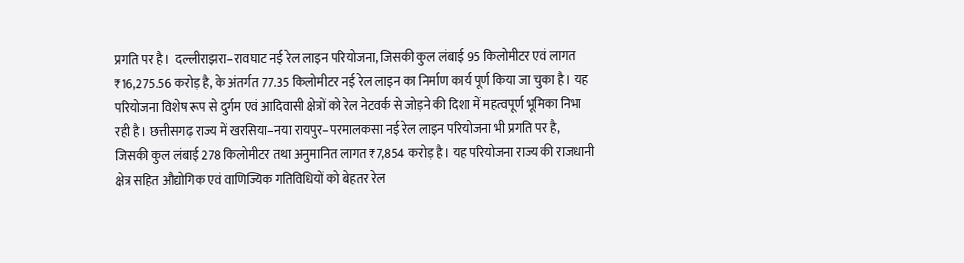प्रगति पर है।  दल्लीराझरा–रावघाट नई रेल लाइन परियोजना, जिसकी कुल लंबाई 95 किलोमीटर एवं लागत ₹16,275.56 करोड़ है, के अंतर्गत 77.35 किलोमीटर नई रेल लाइन का निर्माण कार्य पूर्ण किया जा चुका है। यह परियोजना विशेष रूप से दुर्गम एवं आदिवासी क्षेत्रों को रेल नेटवर्क से जोड़ने की दिशा में महत्वपूर्ण भूमिका निभा रही है। छत्तीसगढ़ राज्य में खरसिया–नया रायपुर–परमालकसा नई रेल लाइन परियोजना भी प्रगति पर है, जिसकी कुल लंबाई 278 किलोमीटर तथा अनुमानित लागत ₹7,854 करोड़ है। यह परियोजना राज्य की राजधानी क्षेत्र सहित औद्योगिक एवं वाणिज्यिक गतिविधियों को बेहतर रेल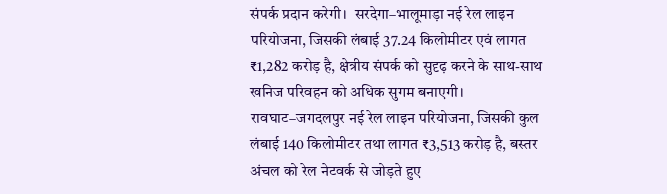संपर्क प्रदान करेगी।  सरदेगा–भालूमाड़ा नई रेल लाइन परियोजना, जिसकी लंबाई 37.24 किलोमीटर एवं लागत ₹1,282 करोड़ है, क्षेत्रीय संपर्क को सुदृढ़ करने के साथ-साथ खनिज परिवहन को अधिक सुगम बनाएगी।  रावघाट–जगदलपुर नई रेल लाइन परियोजना, जिसकी कुल लंबाई 140 किलोमीटर तथा लागत ₹3,513 करोड़ है, बस्तर अंचल को रेल नेटवर्क से जोड़ते हुए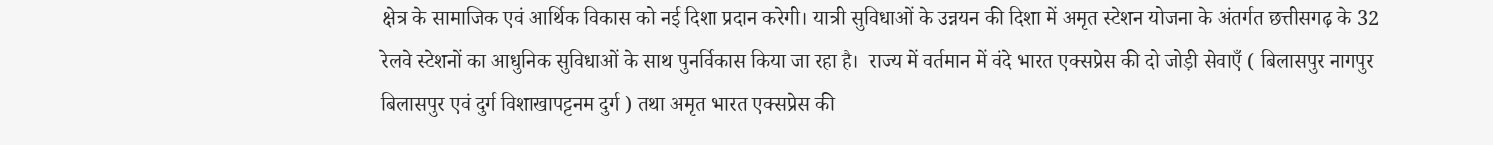क्षेत्र के सामाजिक एवं आर्थिक विकास को नई दिशा प्रदान करेगी। यात्री सुविधाओं के उन्नयन की दिशा में अमृत स्टेशन योजना के अंतर्गत छत्तीसगढ़ के 32 रेलवे स्टेशनों का आधुनिक सुविधाओं के साथ पुनर्विकास किया जा रहा है।  राज्य में वर्तमान में वंदे भारत एक्सप्रेस की दो जोड़ी सेवाएँ ( बिलासपुर नागपुर बिलासपुर एवं दुर्ग विशाखापट्टनम दुर्ग ) तथा अमृत भारत एक्सप्रेस की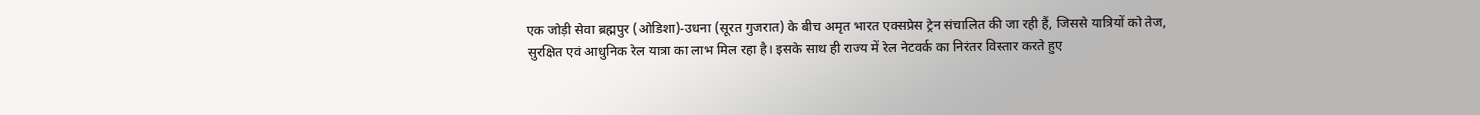एक जोड़ी सेवा ब्रह्मपुर (ओडिशा)-उधना (सूरत गुजरात) के बीच अमृत भारत एक्सप्रेस ट्रेन संचालित की जा रही हैं, जिससे यात्रियों को तेज, सुरक्षित एवं आधुनिक रेल यात्रा का लाभ मिल रहा है। इसके साथ ही राज्य में रेल नेटवर्क का निरंतर विस्तार करते हुए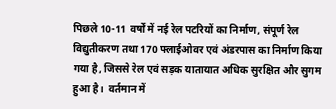पिछले 10-11 वर्षों में नई रेल पटरियों का निर्माण, संपूर्ण रेल विद्युतीकरण तथा 170 फ्लाईओवर एवं अंडरपास का निर्माण किया गया है, जिससे रेल एवं सड़क यातायात अधिक सुरक्षित और सुगम हुआ है।  वर्तमान में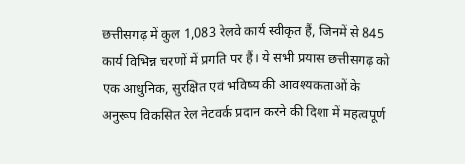छत्तीसगढ़ में कुल 1,083 रेलवे कार्य स्वीकृत हैं, जिनमें से 845 कार्य विभिन्न चरणों में प्रगति पर हैं। ये सभी प्रयास छत्तीसगढ़ को एक आधुनिक, सुरक्षित एवं भविष्य की आवश्यकताओं के अनुरूप विकसित रेल नेटवर्क प्रदान करने की दिशा में महत्वपूर्ण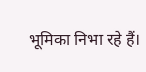भूमिका निभा रहे हैं।